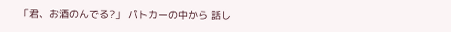「君、お酒のんでる?」 パトカーの中から 話し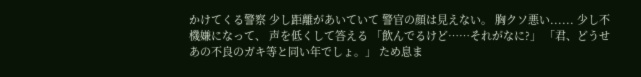かけてくる警察 少し距離があいていて 警官の顔は見えない。 胸クソ悪い...... 少し不機嫌になって、 声を低くして答える 「飲んでるけど……それがなに?」 「君、どうせあの不良のガキ等と同い年でしょ。」 ため息ま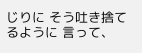じりに そう吐き捨てるように 言って、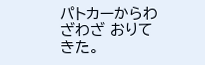パトカーからわざわざ おりてきた。